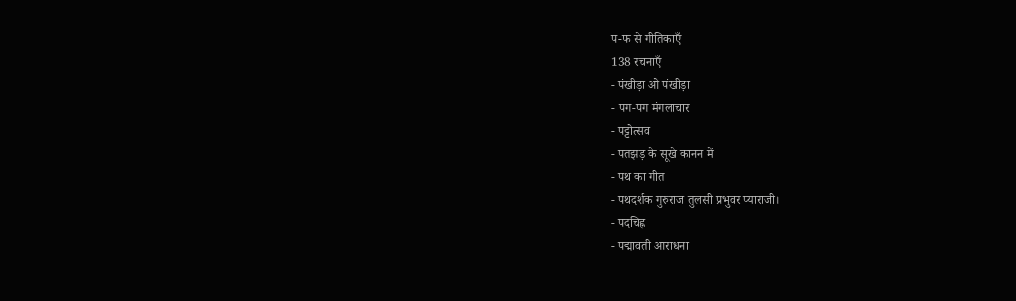प-फ से गीतिकाएँ
138 रचनाएँ
- पंखीड़ा ओ पंखीड़ा
- पग-पग मंगलाचार
- पट्टोत्सव
- पतझड़ के सूखे कानन में
- पथ का गीत
- पथदर्शक गुरुराज तुलसी प्रभुवर प्याराजी।
- पदचिह्न
- पद्मावती आराधना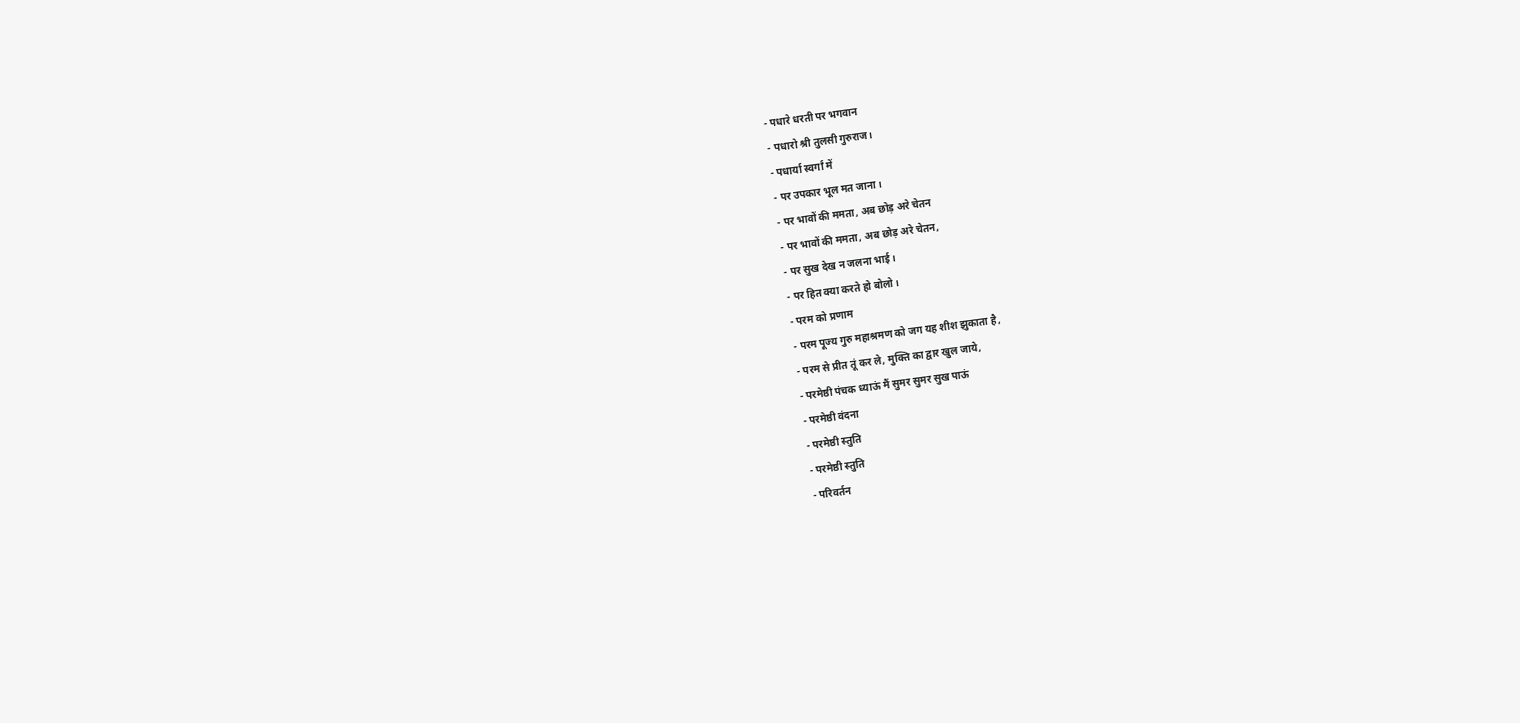- पधारे धरती पर भगवान
- पधारो श्री तुलसी गुरुराज।
- पधार्या स्वर्गां में
- पर उपकार भूल मत जाना।
- पर भावों की ममता, अब छोड़ अरे चेतन
- पर भावों की ममता, अब छोड़ अरे चेतन,
- पर सुख देख न जलना भाई।
- पर हित क्या करते हो बोलो।
- परम को प्रणाम
- परम पूज्य गुरु महाश्रमण को जग यह शीश झुकाता है,
- परम से प्रीत तूं कर ले, मुक्ति का द्वार खुल जाये,
- परमेष्ठी पंचक ध्याऊं मैं सुमर सुमर सुख पाऊं
- परमेष्ठी वंदना
- परमेष्ठी स्तुति
- परमेष्ठी स्तुति
- परिवर्तन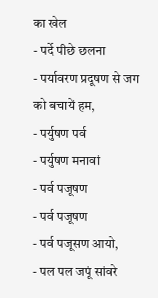का खेल
- पर्दे पीछे छलना
- पर्यावरण प्रदूषण से जग को बचायें हम,
- पर्युषण पर्व
- पर्युषण मनावां
- पर्व पजूषण
- पर्व पजूषण
- पर्व पजूसण आयो,
- पल पल जपूं सांवरे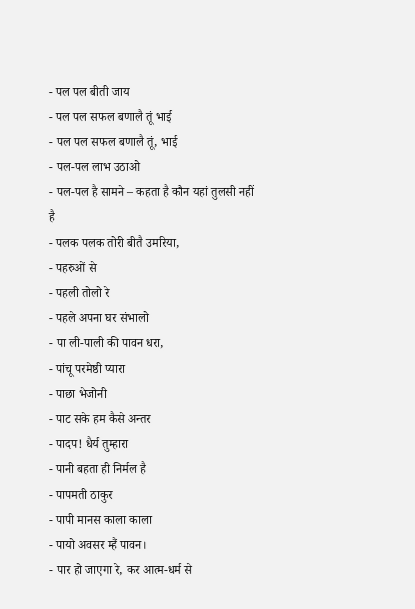- पल पल बीती जाय
- पल पल सफल बणालै तूं भाई
- पल पल सफल बणालै तूं, भाई
- पल-पल लाभ उठाओ
- पल-पल है सामने – कहता है कौन यहां तुलसी नहीं है
- पलक पलक तोरी बीतै उमरिया,
- पहरुओं से
- पहली तोलो रे
- पहले अपना घर संभालो
- पा ली-पाली की पावन धरा,
- पांचू परमेष्ठी प्यारा
- पाछा भेजोनी
- पाट सके हम कैसे अन्तर
- पादप! धैर्य तुम्हारा
- पानी बहता ही निर्मल है
- पापमती ठाकुर
- पापी मानस काला काला
- पायो अवसर म्हैं पावन।
- पार हो जाएगा रे, कर आत्म-धर्म से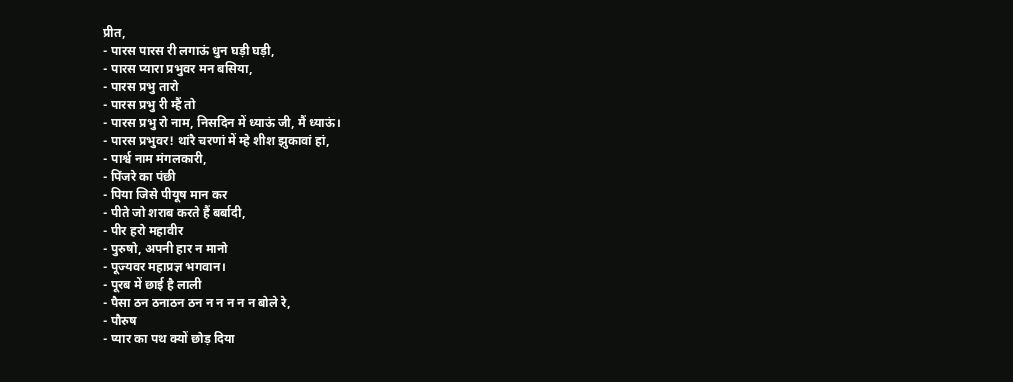प्रीत,
- पारस पारस री लगाऊं धुन घड़ी घड़ी,
- पारस प्यारा प्रभुवर मन बसिया,
- पारस प्रभु तारो
- पारस प्रभु री म्हैं तो
- पारस प्रभु रो नाम, निसदिन में ध्याऊं जी, मैं ध्याऊं।
- पारस प्रभुवर! थांरै चरणां में म्हे शीश झुकावां हां,
- पार्श्व नाम मंगलकारी,
- पिंजरे का पंछी
- पिया जिसे पीयूष मान कर
- पीते जो शराब करते हैं बर्बादी,
- पीर हरो महावीर
- पुरुषो, अपनी हार न मानो
- पूज्यवर महाप्रज्ञ भगवान।
- पूरब में छाई है लाली
- पैसा ठन ठनाठन ठन न न न न न बोले रे,
- पौरुष
- प्यार का पथ क्यों छोड़ दिया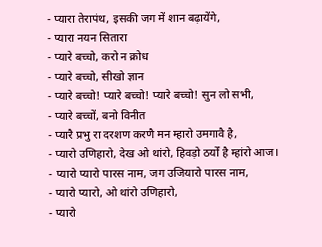- प्यारा तेरापंथ, इसकी जग में शान बढ़ायेंगे,
- प्यारा नयन सितारा
- प्यारे बच्चो, करो न क्रोध
- प्यारे बच्चो, सीखो ज्ञान
- प्यारे बच्चो! प्यारे बच्चो! प्यारे बच्चो! सुन लो सभी,
- प्यारे बच्चों, बनो विनीत
- प्यारै प्रभु रा दरशण करणै मन म्हारो उमगावै है,
- प्यारो उणिहारो, देख ओ थांरो, हिवड़ो ठर्यों है म्हांरो आज।
- प्यारो प्यारो पारस नाम, जग उजियारो पारस नाम,
- प्यारो प्यारो, ओ थांरो उणिहारो,
- प्यारो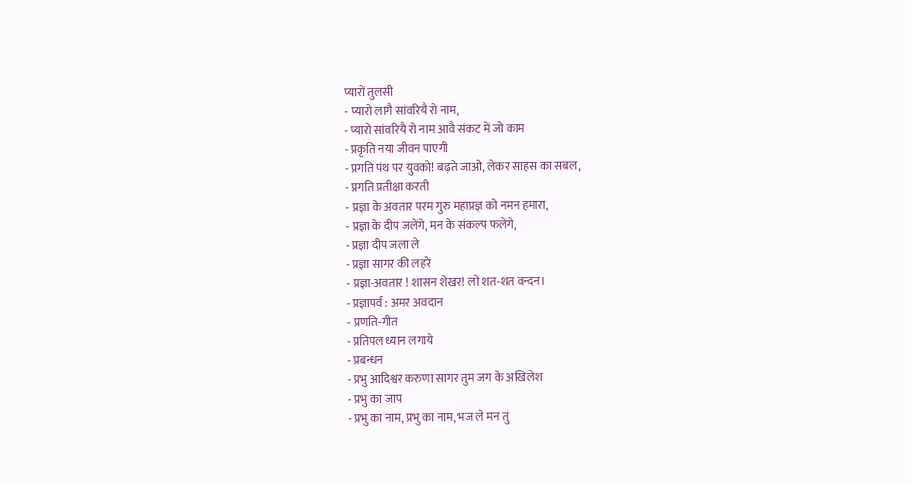प्यारों तुलसी
- प्यारो लागै सांवरियै रो नाम,
- प्यारो सांवरियै रो नाम आवै संकट में जो काम
- प्रकृति नया जीवन पाएगी
- प्रगति पंथ पर युवको! बढ़ते जाओ, लेकर साहस का सबल,
- प्रगति प्रतीक्षा करती
- प्रज्ञा के अवतार परम गुरु महाप्रज्ञ को नमन हमारा,
- प्रज्ञा के दीप जलेंगे, मन के संकल्प फलेंगे,
- प्रज्ञा दीप जला ले
- प्रज्ञा सागर की लहरें
- प्रज्ञा-अवतार ! शासन शेखर! लो शत-शत वन्दन।
- प्रज्ञापर्व : अमर अवदान
- प्रणति-गीत
- प्रतिपल ध्यान लगाये
- प्रबन्धन
- प्रभु आदिश्वर करुणा सागर तुम जग के अखिलेश
- प्रभु का जाप
- प्रभु का नाम, प्रभु का नाम, भज ले मन तुं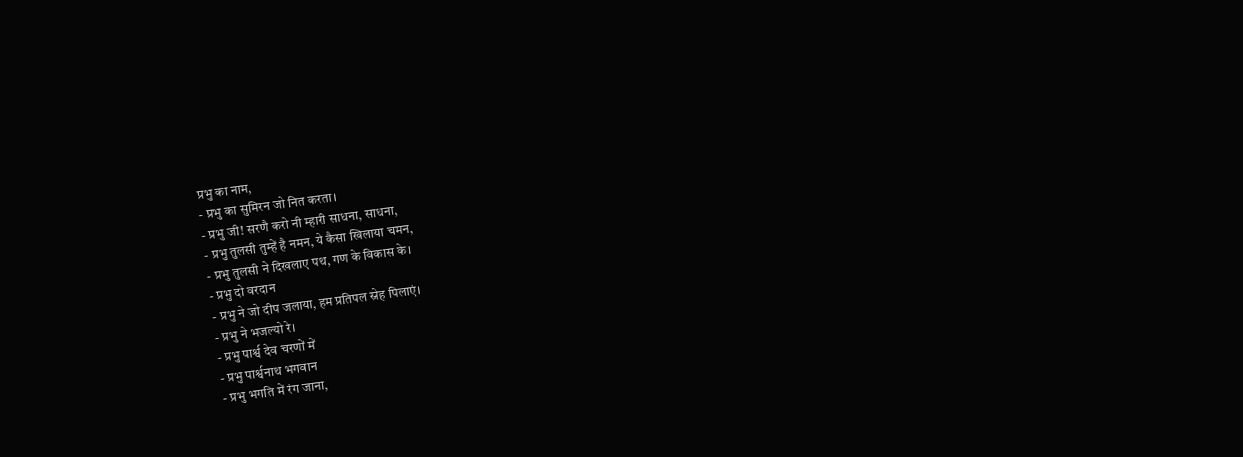प्रभु का नाम,
- प्रभु का सुमिरन जो नित करता।
- प्रभु जी! सरणै करो नी म्हारी साधना, साधना,
- प्रभु तुलसी तुम्हें है नमन, ये कैसा खिलाया चमन,
- प्रभु तुलसी ने दिखलाए पथ, गण के विकास के।
- प्रभु दो वरदान
- प्रभु ने जो दीप जलाया, हम प्रतिपल स्नेह पिलाएं।
- प्रभु ने भजल्यो रे।
- प्रभु पार्श्व देव चरणों में
- प्रभु पार्श्वनाथ भगवान
- प्रभु भगति में रंग जाना,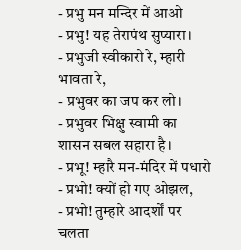- प्रभु मन मन्दिर में आओ
- प्रभु! यह तेरापंथ सुप्यारा।
- प्रभुजी स्वीकारो रे, म्हारी भावता रे,
- प्रभुवर का जप कर लो।
- प्रभुवर भिक्षु स्वामी का शासन सबल सहारा है।
- प्रभू! म्हारै मन-मंदिर में पधारो
- प्रभो! क्यों हो गए ओझल,
- प्रभो! तुम्हारे आदर्शों पर चलता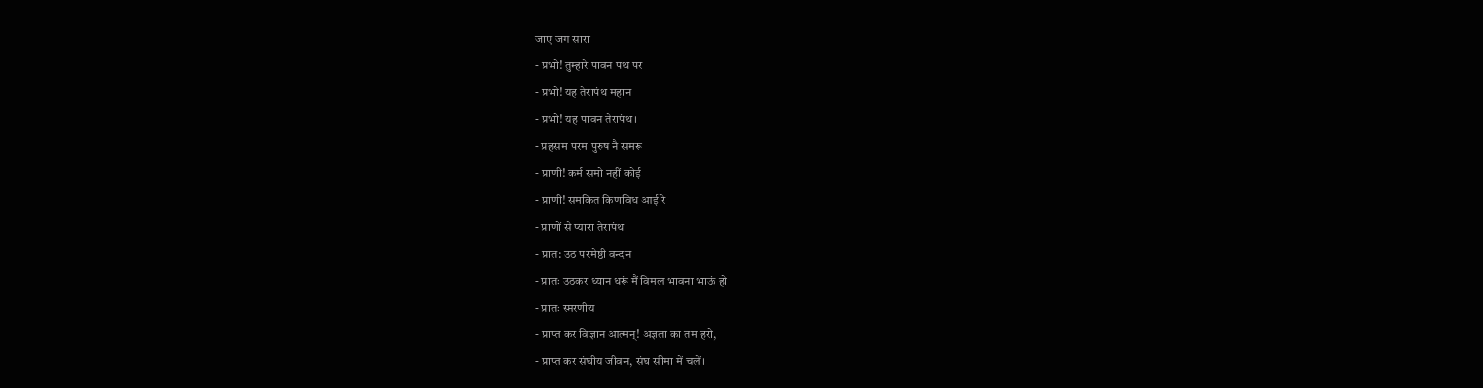जाए जग सारा
- प्रभो! तुम्हारे पावन पथ पर
- प्रभो! यह तेरापंथ महान
- प्रभो! यह पावन तेरापंथ।
- प्रहसम परम पुरुष नै समरू
- प्राणी! कर्म समो नहीं कोई
- प्राणी! समकित किणविध आई रे
- प्राणों से प्यारा तेरापंथ
- प्रात: उठ परमेष्ठी वन्दन
- प्रातः उठकर ध्यान धरूं मैं विमल भावना भाऊं हो
- प्रातः स्मरणीय
- प्राप्त कर विज्ञान आत्मन्! अज्ञता का तम हरो,
- प्राप्त कर संघीय जीवन, संघ सीमा में चलें।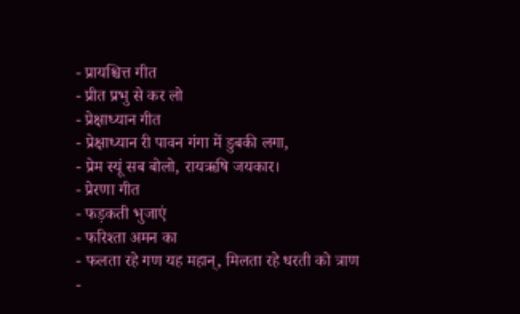- प्रायश्चित्त गीत
- प्रीत प्रभु से कर लो
- प्रेक्षाध्यान गीत
- प्रेक्षाध्यान री पावन गंगा में डुबकी लगा,
- प्रेम स्यूं सब बोलो, रायऋषि जयकार।
- प्रेरणा गीत
- फड़कती भुजाएं
- फरिश्ता अमन का
- फलता रहे गण यह महान्, मिलता रहे धरती को त्राण
-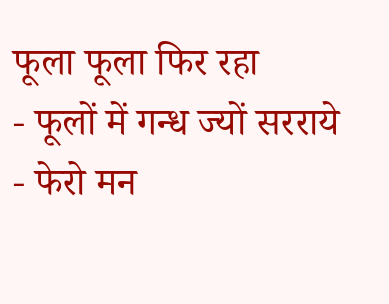फूला फूला फिर रहा
- फूलों में गन्ध ज्यों सरराये
- फेरो मन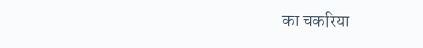का चकरिया